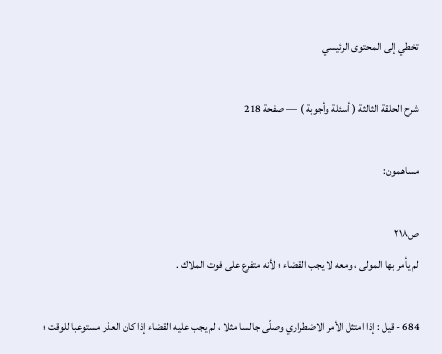تخطي إلى المحتوى الرئيسي

شرح الحلقة الثالثة ( أسئلة وأجوبة ) — صفحة 218

مساهمون:

ص٢١٨
لم يأمر بها المولى ، ومعه لا يجب القضاء ؛ لأنه متفرع على فوت الملاك .

684 - قيل : إذا امتثل الأمر الاضطراري وصلّى جالسا مثلا ، لم يجب عليه القضاء إذا كان العذر مستوعبا للوقت ؛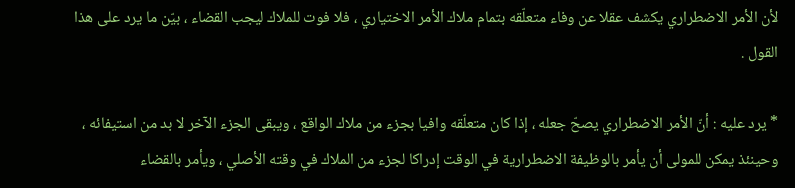لأن الأمر الاضطراري يكشف عقلا عن وفاء متعلّقه بتمام ملاك الأمر الاختياري ، فلا فوت للملاك ليجب القضاء ، بيّن ما يرد على هذا القول .

* يرد عليه : أنّ الأمر الاضطراري يصحّ جعله ، إذا كان متعلّقه وافيا بجزء من ملاك الواقع ، ويبقى الجزء الآخر لا بد من استيفائه ، وحينئذ يمكن للمولى أن يأمر بالوظيفة الاضطرارية في الوقت إدراكا لجزء من الملاك في وقته الأصلي ، ويأمر بالقضاء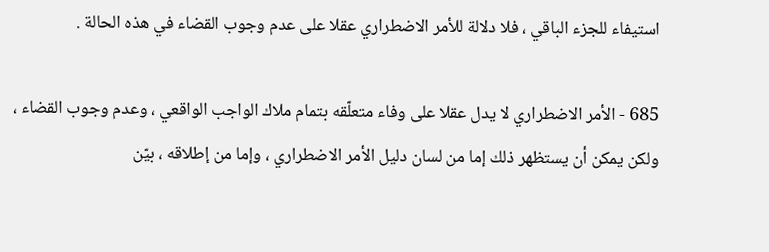استيفاء للجزء الباقي ، فلا دلالة للأمر الاضطراري عقلا على عدم وجوب القضاء في هذه الحالة .

685 - الأمر الاضطراري لا يدل عقلا على وفاء متعلّقه بتمام ملاك الواجب الواقعي ، وعدم وجوب القضاء ، ولكن يمكن أن يستظهر ذلك إما من لسان دليل الأمر الاضطراري ، وإما من إطلاقه ، بيّن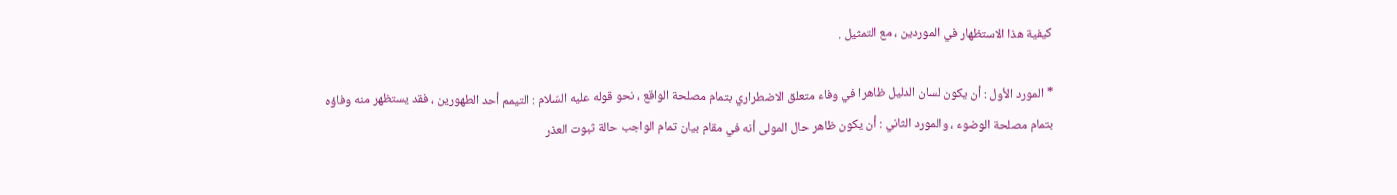كيفية هذا الاستظهار في الموردين ، مع التمثيل .

* المورد الأول : أن يكون لسان الدليل ظاهرا في وفاء متعلق الاضطراري بتمام مصلحة الواقع ، نحو قوله عليه السّلام : التيمم أحد الطهورين ، فقد يستظهر منه وفاؤه بتمام مصلحة الوضوء ، والمورد الثاني : أن يكون ظاهر حال المولى أنه في مقام بيان تمام الواجب حالة ثبوت العذر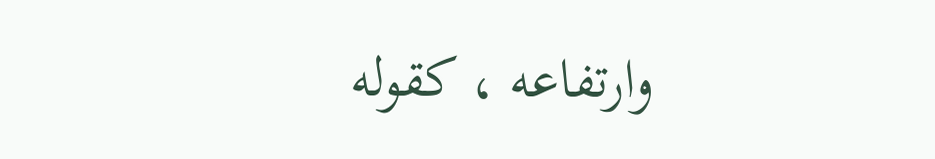وارتفاعه ، كقوله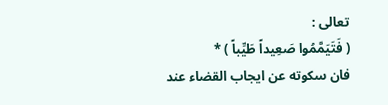تعالى :
( فَتَيَمَّمُوا صَعِيداً طَيِّباً ) *
فان سكوته عن ايجاب القضاء عند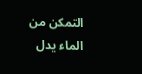التمكن من الماء يدل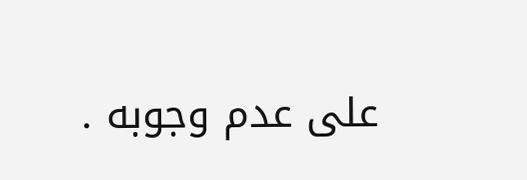على عدم وجوبه .